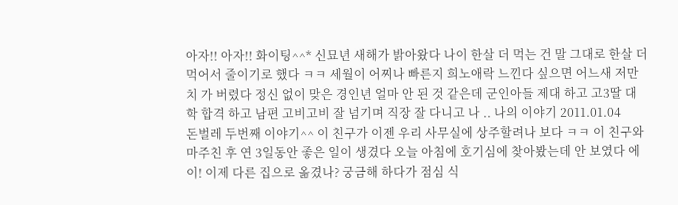아자!! 아자!! 화이팅^^* 신묘년 새해가 밝아왔다 나이 한살 더 먹는 건 말 그대로 한살 더 먹어서 줄이기로 했다 ㅋㅋ 세월이 어찌나 빠른지 희노애락 느낀다 싶으면 어느새 저만치 가 버렸다 정신 없이 맞은 경인년 얼마 안 된 것 같은데 군인아들 제대 하고 고3딸 대학 합격 하고 남편 고비고비 잘 넘기며 직장 잘 다니고 나 .. 나의 이야기 2011.01.04
돈벌레 두번째 이야기^^ 이 친구가 이젠 우리 사무실에 상주할려나 보다 ㅋㅋ 이 친구와 마주친 후 연 3일동안 좋은 일이 생겼다 오늘 아침에 호기심에 찾아봤는데 안 보였다 에이! 이제 다른 집으로 옮겼나? 궁금해 하다가 점심 식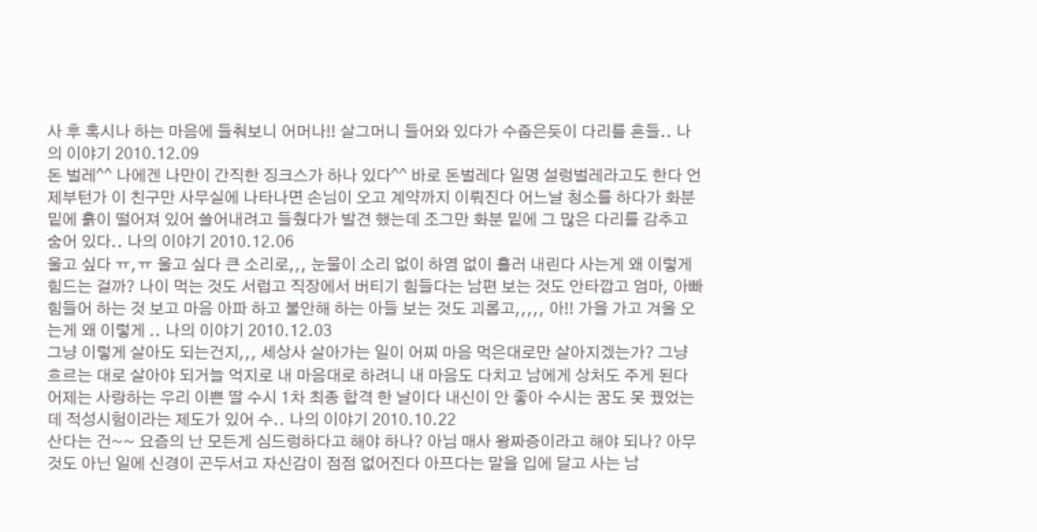사 후 혹시나 하는 마음에 들춰보니 어머나!! 살그머니 들어와 있다가 수줍은듯이 다리를 흔들.. 나의 이야기 2010.12.09
돈 벌레^^ 나에겐 나만이 간직한 징크스가 하나 있다^^ 바로 돈벌레다 일명 설렁벌레라고도 한다 언제부턴가 이 친구만 사무실에 나타나면 손님이 오고 계약까지 이뤄진다 어느날 청소를 하다가 화분밑에 흙이 떨어져 있어 쓸어내려고 들췄다가 발견 했는데 조그만 화분 밑에 그 많은 다리를 감추고 숨어 있다.. 나의 이야기 2010.12.06
울고 싶다 ㅠ,ㅠ 울고 싶다 큰 소리로,,, 눈물이 소리 없이 하염 없이 흘러 내린다 사는게 왜 이렇게 힘드는 걸까? 나이 먹는 것도 서럽고 직장에서 버티기 힘들다는 남편 보는 것도 안타깝고 엄마, 아빠 힘들어 하는 것 보고 마음 아파 하고 불안해 하는 아들 보는 것도 괴롭고,,,,, 아!! 가을 가고 겨울 오는게 왜 이렇게 .. 나의 이야기 2010.12.03
그냥 이렇게 살아도 되는건지,,, 세상사 살아가는 일이 어찌 마음 먹은대로만 살아지겠는가? 그냥 흐르는 대로 살아야 되거늘 억지로 내 마음대로 하려니 내 마음도 다치고 남에게 상처도 주게 된다 어제는 사랑하는 우리 이쁜 딸 수시 1차 최종 합격 한 날이다 내신이 안 좋아 수시는 꿈도 못 꿨었는데 적성시험이라는 제도가 있어 수.. 나의 이야기 2010.10.22
산다는 건~~ 요즘의 난 모든게 심드렁하다고 해야 하나? 아님 매사 왕짜증이라고 해야 되나? 아무것도 아닌 일에 신경이 곤두서고 자신감이 점점 없어진다 아프다는 말을 입에 달고 사는 남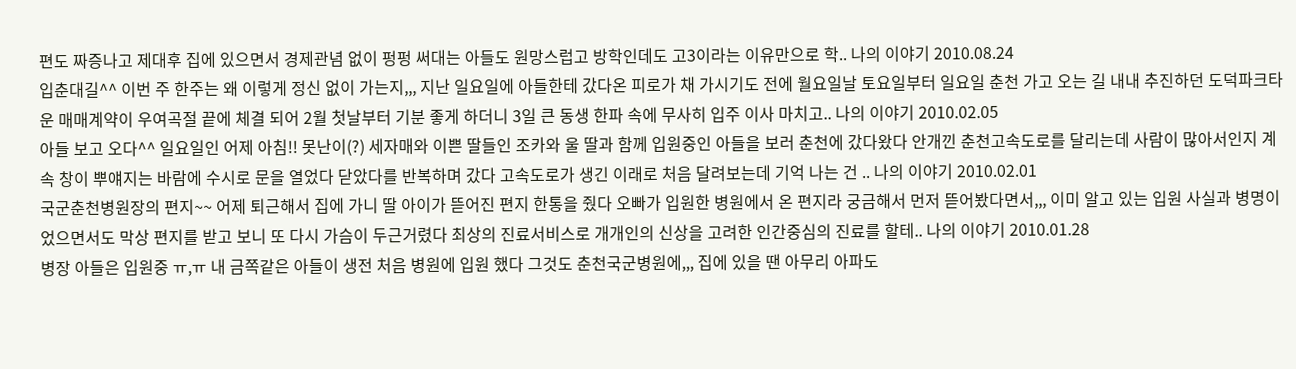편도 짜증나고 제대후 집에 있으면서 경제관념 없이 펑펑 써대는 아들도 원망스럽고 방학인데도 고3이라는 이유만으로 학.. 나의 이야기 2010.08.24
입춘대길^^ 이번 주 한주는 왜 이렇게 정신 없이 가는지,,, 지난 일요일에 아들한테 갔다온 피로가 채 가시기도 전에 월요일날 토요일부터 일요일 춘천 가고 오는 길 내내 추진하던 도덕파크타운 매매계약이 우여곡절 끝에 체결 되어 2월 첫날부터 기분 좋게 하더니 3일 큰 동생 한파 속에 무사히 입주 이사 마치고.. 나의 이야기 2010.02.05
아들 보고 오다^^ 일요일인 어제 아침!! 못난이(?) 세자매와 이쁜 딸들인 조카와 울 딸과 함께 입원중인 아들을 보러 춘천에 갔다왔다 안개낀 춘천고속도로를 달리는데 사람이 많아서인지 계속 창이 뿌얘지는 바람에 수시로 문을 열었다 닫았다를 반복하며 갔다 고속도로가 생긴 이래로 처음 달려보는데 기억 나는 건 .. 나의 이야기 2010.02.01
국군춘천병원장의 편지~~ 어제 퇴근해서 집에 가니 딸 아이가 뜯어진 편지 한통을 줬다 오빠가 입원한 병원에서 온 편지라 궁금해서 먼저 뜯어봤다면서,,, 이미 알고 있는 입원 사실과 병명이었으면서도 막상 편지를 받고 보니 또 다시 가슴이 두근거렸다 최상의 진료서비스로 개개인의 신상을 고려한 인간중심의 진료를 할테.. 나의 이야기 2010.01.28
병장 아들은 입원중 ㅠ,ㅠ 내 금쪽같은 아들이 생전 처음 병원에 입원 했다 그것도 춘천국군병원에,,, 집에 있을 땐 아무리 아파도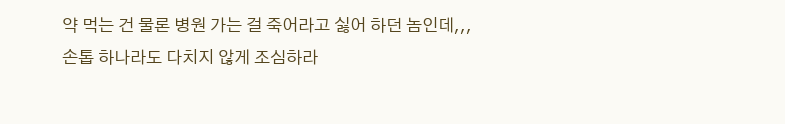약 먹는 건 물론 병원 가는 걸 죽어라고 싫어 하던 놈인데,,, 손톱 하나라도 다치지 않게 조심하라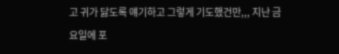고 귀가 닳도록 얘기하고 그렇게 기도했건만,,, 지난 금요일에 포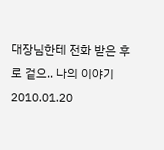대장님한테 전화 받은 후로 겉으.. 나의 이야기 2010.01.20